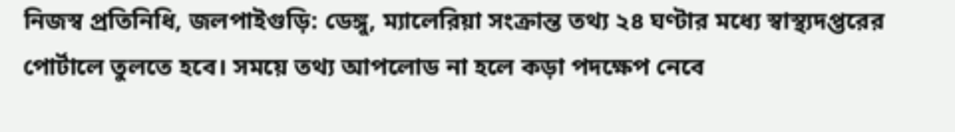নিজস্ব প্রতিনিধি, জলপাইগুড়ি: ডেঙ্গু, ম্যালেরিয়া সংক্রান্ত তথ্য ২৪ ঘণ্টার মধ্যে স্বাস্থ্যদপ্তরের পোর্টালে তুলতে হবে। সময়ে তথ্য আপলোড না হলে কড়া পদক্ষেপ নেবে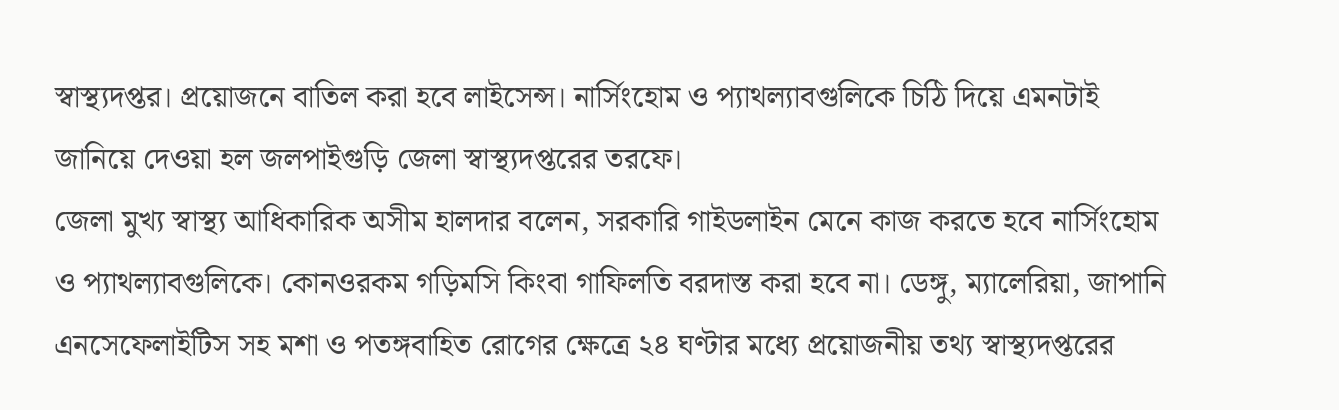স্বাস্থ্যদপ্তর। প্রয়োজনে বাতিল করা হবে লাইসেন্স। নার্সিংহোম ও প্যাথল্যাবগুলিকে চিঠি দিয়ে এমনটাই জানিয়ে দেওয়া হল জলপাইগুড়ি জেলা স্বাস্থ্যদপ্তরের তরফে।
জেলা মুখ্য স্বাস্থ্য আধিকারিক অসীম হালদার বলেন, সরকারি গাইডলাইন মেনে কাজ করতে হবে নার্সিংহোম ও প্যাথল্যাবগুলিকে। কোনওরকম গড়িমসি কিংবা গাফিলতি বরদাস্ত করা হবে না। ডেঙ্গু, ম্যালেরিয়া, জাপানি এনসেফেলাইটিস সহ মশা ও পতঙ্গবাহিত রোগের ক্ষেত্রে ২৪ ঘণ্টার মধ্যে প্রয়োজনীয় তথ্য স্বাস্থ্যদপ্তরের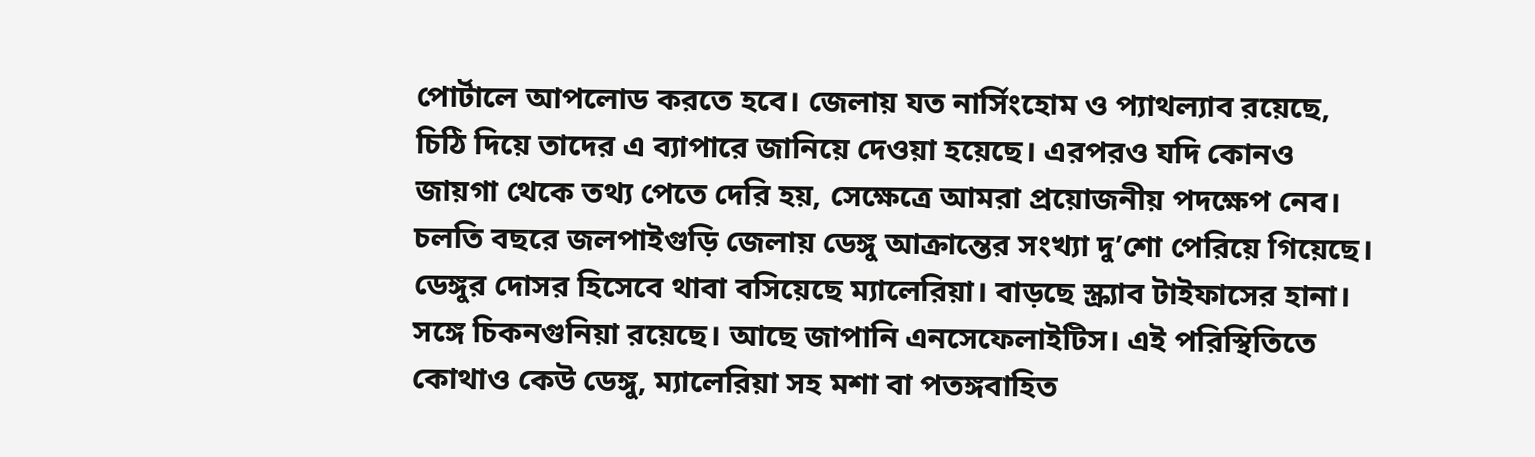পোর্টালে আপলোড করতে হবে। জেলায় যত নার্সিংহোম ও প্যাথল্যাব রয়েছে, চিঠি দিয়ে তাদের এ ব্যাপারে জানিয়ে দেওয়া হয়েছে। এরপরও যদি কোনও জায়গা থেকে তথ্য পেতে দেরি হয়, সেক্ষেত্রে আমরা প্রয়োজনীয় পদক্ষেপ নেব।
চলতি বছরে জলপাইগুড়ি জেলায় ডেঙ্গু আক্রান্তের সংখ্যা দু’শো পেরিয়ে গিয়েছে। ডেঙ্গুর দোসর হিসেবে থাবা বসিয়েছে ম্যালেরিয়া। বাড়ছে স্ক্র্যাব টাইফাসের হানা। সঙ্গে চিকনগুনিয়া রয়েছে। আছে জাপানি এনসেফেলাইটিস। এই পরিস্থিতিতে কোথাও কেউ ডেঙ্গু, ম্যালেরিয়া সহ মশা বা পতঙ্গবাহিত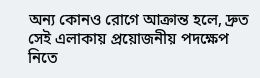অন্য কোনও রোগে আক্রান্ত হলে, দ্রুত সেই এলাকায় প্রয়োজনীয় পদক্ষেপ নিতে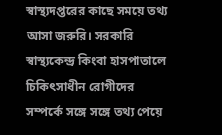স্বাস্থ্যদপ্তরের কাছে সময়ে তথ্য আসা জরুরি। সরকারি স্বাস্থ্যকেন্দ্র কিংবা হাসপাতালে চিকিৎসাধীন রোগীদের সম্পর্কে সঙ্গে সঙ্গে তথ্য পেয়ে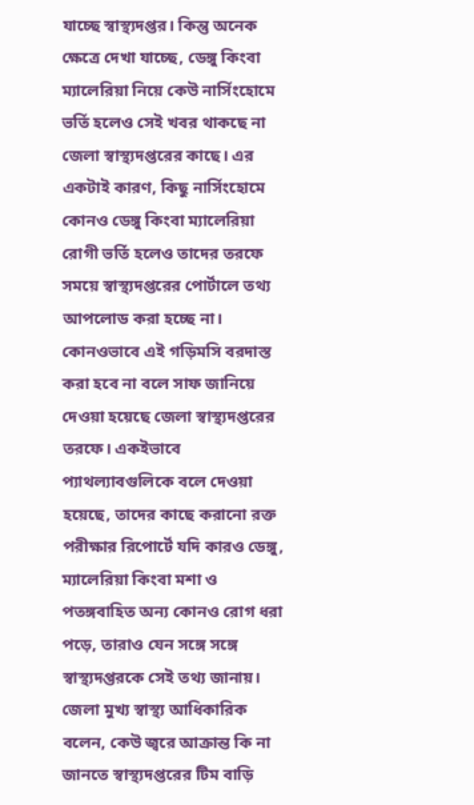যাচ্ছে স্বাস্থ্যদপ্তর। কিন্তু অনেক ক্ষেত্রে দেখা যাচ্ছে, ডেঙ্গু কিংবা ম্যালেরিয়া নিয়ে কেউ নার্সিংহোমে ভর্তি হলেও সেই খবর থাকছে না জেলা স্বাস্থ্যদপ্তরের কাছে। এর একটাই কারণ, কিছু নার্সিংহোমে কোনও ডেঙ্গু কিংবা ম্যালেরিয়া রোগী ভর্তি হলেও তাদের তরফে সময়ে স্বাস্থ্যদপ্তরের পোর্টালে তথ্য আপলোড করা হচ্ছে না। কোনওভাবে এই গড়িমসি বরদাস্ত করা হবে না বলে সাফ জানিয়ে দেওয়া হয়েছে জেলা স্বাস্থ্যদপ্তরের তরফে। একইভাবে প্যাথল্যাবগুলিকে বলে দেওয়া হয়েছে, তাদের কাছে করানো রক্ত পরীক্ষার রিপোর্টে যদি কারও ডেঙ্গু, ম্যালেরিয়া কিংবা মশা ও পতঙ্গবাহিত অন্য কোনও রোগ ধরা পড়ে, তারাও যেন সঙ্গে সঙ্গে স্বাস্থ্যদপ্তরকে সেই তথ্য জানায়।
জেলা মুখ্য স্বাস্থ্য আধিকারিক বলেন, কেউ জ্বরে আক্রান্ত কি না জানতে স্বাস্থ্যদপ্তরের টিম বাড়ি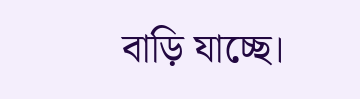বাড়ি যাচ্ছে।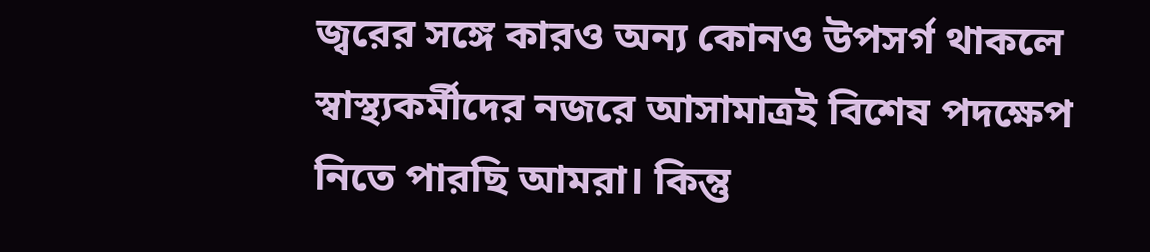জ্বরের সঙ্গে কারও অন্য কোনও উপসর্গ থাকলে স্বাস্থ্যকর্মীদের নজরে আসামাত্রই বিশেষ পদক্ষেপ নিতে পারছি আমরা। কিন্তু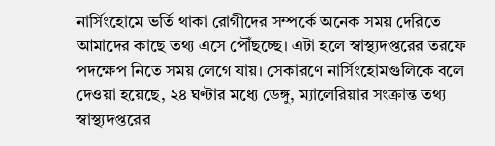নার্সিংহোমে ভর্তি থাকা রোগীদের সম্পর্কে অনেক সময় দেরিতে আমাদের কাছে তথ্য এসে পৌঁছচ্ছে। এটা হলে স্বাস্থ্যদপ্তরের তরফে পদক্ষেপ নিতে সময় লেগে যায়। সেকারণে নার্সিংহোমগুলিকে বলে দেওয়া হয়েছে, ২৪ ঘণ্টার মধ্যে ডেঙ্গু, ম্যালেরিয়ার সংক্রান্ত তথ্য স্বাস্থ্যদপ্তরের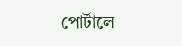পোর্টালে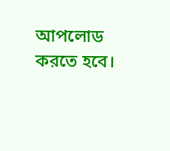আপলোড করতে হবে।